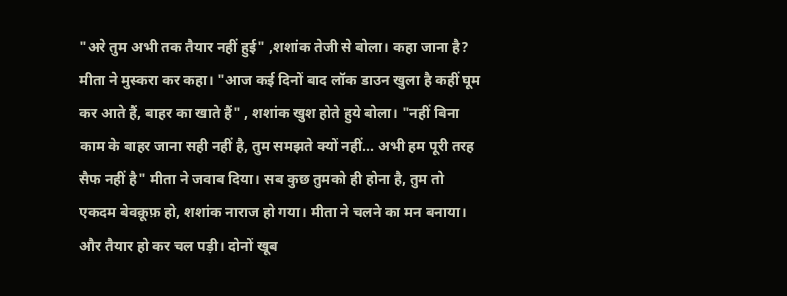"अरे तुम अभी तक तैयार नहीं हुई" ,शशांक तेजी से बोला। कहा जाना है? मीता ने मुस्करा कर कहा। "आज कई दिनों बाद लॉक डाउन खुला है कहीं घूम कर आते हैं, बाहर का खाते हैं" , शशांक खुश होते हुये बोला। "नहीं बिना काम के बाहर जाना सही नहीं है, तुम समझते क्यों नहीं... अभी हम पूरी तरह सैफ नहीं है" मीता ने जवाब दिया। सब कुछ तुमको ही होना है, तुम तो एकदम बेवक़ूफ़ हो, शशांक नाराज हो गया। मीता ने चलने का मन बनाया। और तैयार हो कर चल पड़ी। दोनों खूब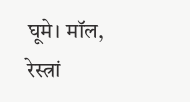घूमे। मॉल, रेस्त्रां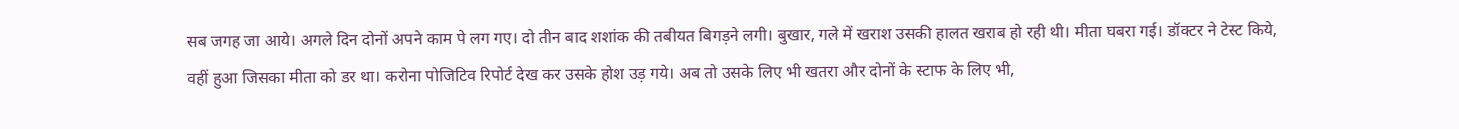सब जगह जा आये। अगले दिन दोनों अपने काम पे लग गए। दो तीन बाद शशांक की तबीयत बिगड़ने लगी। बुखार, गले में खराश उसकी हालत खराब हो रही थी। मीता घबरा गई। डॉक्टर ने टेस्ट किये, वहीं हुआ जिसका मीता को डर था। करोना पोजिटिव रिपोर्ट देख कर उसके होश उड़ गये। अब तो उसके लिए भी खतरा और दोनों के स्टाफ के लिए भी,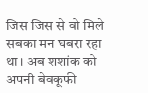जिस जिस से वो मिले सबका मन घबरा रहा था। अब शशांक को अपनी बेवकूफी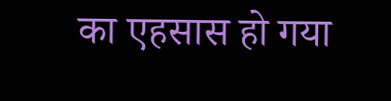का एहसास हो गया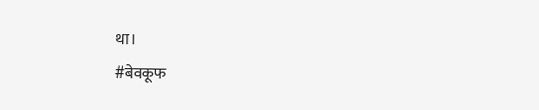था।
#बेवकूफ